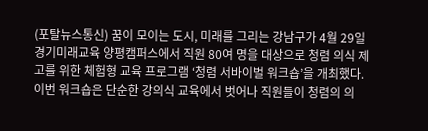(포탈뉴스통신) 꿈이 모이는 도시, 미래를 그리는 강남구가 4월 29일 경기미래교육 양평캠퍼스에서 직원 80여 명을 대상으로 청렴 의식 제고를 위한 체험형 교육 프로그램 ‘청렴 서바이벌 워크숍’을 개최했다.
이번 워크숍은 단순한 강의식 교육에서 벗어나 직원들이 청렴의 의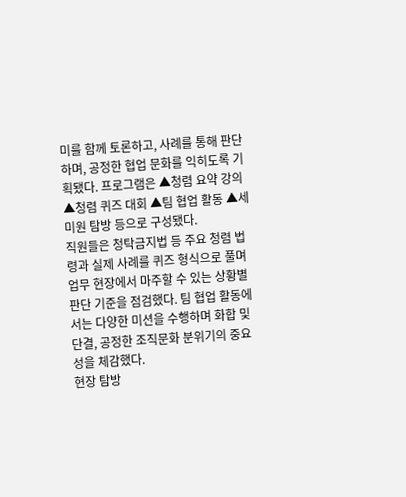미를 함께 토론하고, 사례를 통해 판단하며, 공정한 협업 문화를 익히도록 기획됐다. 프로그램은 ▲청렴 요약 강의 ▲청렴 퀴즈 대회 ▲팀 협업 활동 ▲세미원 탐방 등으로 구성됐다.
직원들은 청탁금지법 등 주요 청렴 법령과 실제 사례를 퀴즈 형식으로 풀며 업무 현장에서 마주할 수 있는 상황별 판단 기준을 점검했다. 팀 협업 활동에서는 다양한 미션을 수행하며 화합 및 단결, 공정한 조직문화 분위기의 중요성을 체감했다.
현장 탐방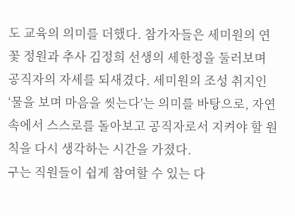도 교육의 의미를 더했다. 참가자들은 세미원의 연꽃 정원과 추사 김정희 선생의 세한정을 둘러보며 공직자의 자세를 되새겼다. 세미원의 조성 취지인 ‘물을 보며 마음을 씻는다’는 의미를 바탕으로, 자연 속에서 스스로를 돌아보고 공직자로서 지켜야 할 원칙을 다시 생각하는 시간을 가졌다.
구는 직원들이 쉽게 참여할 수 있는 다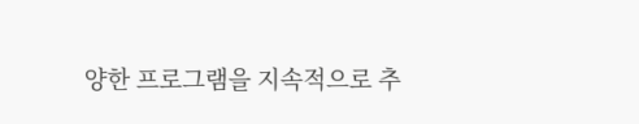양한 프로그램을 지속적으로 추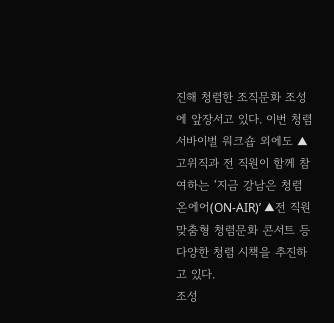진해 청렴한 조직문화 조성에 앞장서고 있다. 이번 청렴 서바이벌 워크숍 외에도 ▲고위직과 전 직원이 함께 참여하는 ‘지금 강남은 청렴 온에어(ON-AIR)’ ▲전 직원 맞춤형 청렴문화 콘서트 등 다양한 청렴 시책을 추진하고 있다.
조성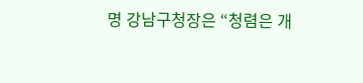명 강남구청장은 “청렴은 개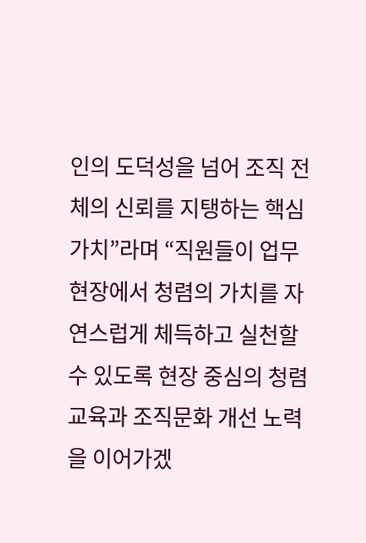인의 도덕성을 넘어 조직 전체의 신뢰를 지탱하는 핵심 가치”라며 “직원들이 업무 현장에서 청렴의 가치를 자연스럽게 체득하고 실천할 수 있도록 현장 중심의 청렴 교육과 조직문화 개선 노력을 이어가겠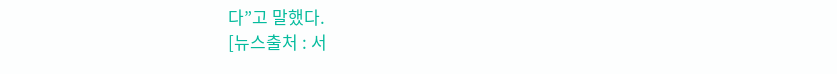다”고 말했다.
[뉴스출처 : 서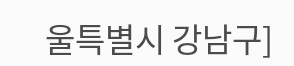울특별시 강남구]